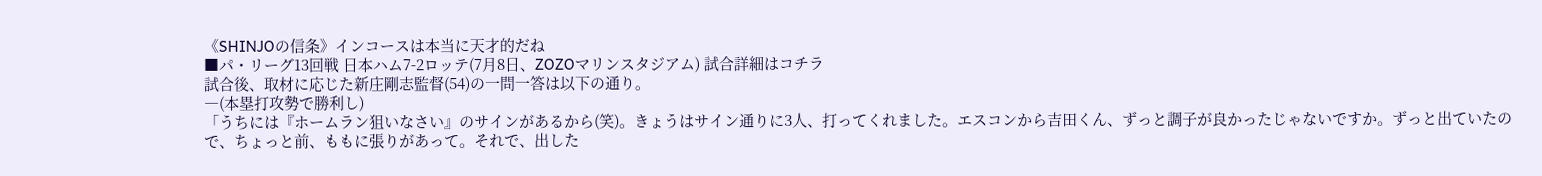《SHINJOの信条》インコースは本当に天才的だね
■パ・リーグ13回戦 日本ハム7-2ロッテ(7月8日、ZOZOマリンスタジアム) 試合詳細はコチラ
試合後、取材に応じた新庄剛志監督(54)の一問一答は以下の通り。
―(本塁打攻勢で勝利し)
「うちには『ホームラン狙いなさい』のサインがあるから(笑)。きょうはサイン通りに3人、打ってくれました。エスコンから吉田くん、ずっと調子が良かったじゃないですか。ずっと出ていたので、ちょっと前、ももに張りがあって。それで、出した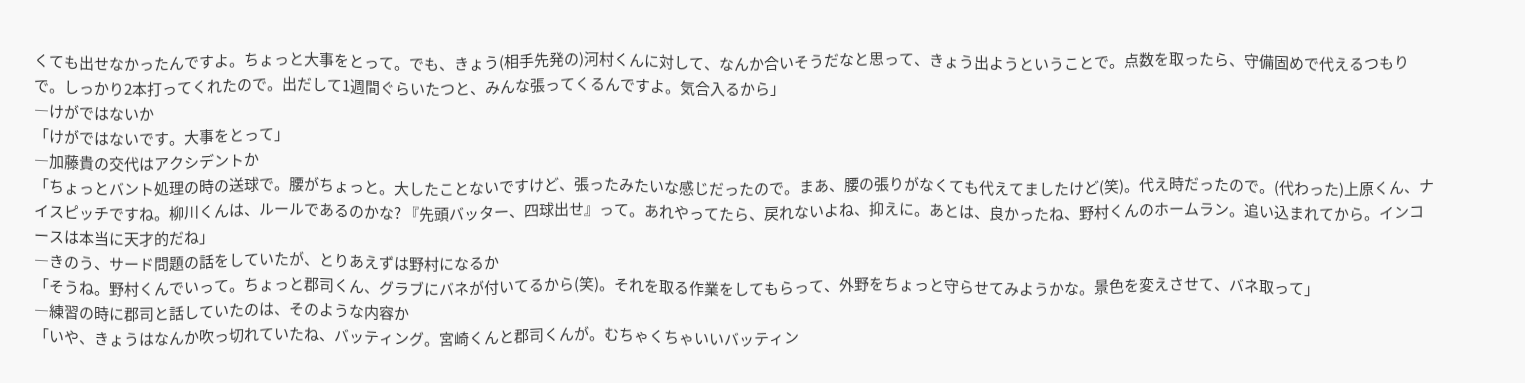くても出せなかったんですよ。ちょっと大事をとって。でも、きょう(相手先発の)河村くんに対して、なんか合いそうだなと思って、きょう出ようということで。点数を取ったら、守備固めで代えるつもりで。しっかり2本打ってくれたので。出だして1週間ぐらいたつと、みんな張ってくるんですよ。気合入るから」
―けがではないか
「けがではないです。大事をとって」
―加藤貴の交代はアクシデントか
「ちょっとバント処理の時の送球で。腰がちょっと。大したことないですけど、張ったみたいな感じだったので。まあ、腰の張りがなくても代えてましたけど(笑)。代え時だったので。(代わった)上原くん、ナイスピッチですね。柳川くんは、ルールであるのかな? 『先頭バッター、四球出せ』って。あれやってたら、戻れないよね、抑えに。あとは、良かったね、野村くんのホームラン。追い込まれてから。インコースは本当に天才的だね」
―きのう、サード問題の話をしていたが、とりあえずは野村になるか
「そうね。野村くんでいって。ちょっと郡司くん、グラブにバネが付いてるから(笑)。それを取る作業をしてもらって、外野をちょっと守らせてみようかな。景色を変えさせて、バネ取って」
―練習の時に郡司と話していたのは、そのような内容か
「いや、きょうはなんか吹っ切れていたね、バッティング。宮崎くんと郡司くんが。むちゃくちゃいいバッティン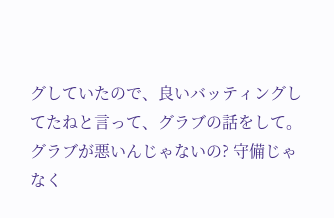グしていたので、良いバッティングしてたねと言って、グラブの話をして。グラブが悪いんじゃないの? 守備じゃなく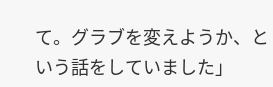て。グラブを変えようか、という話をしていました」